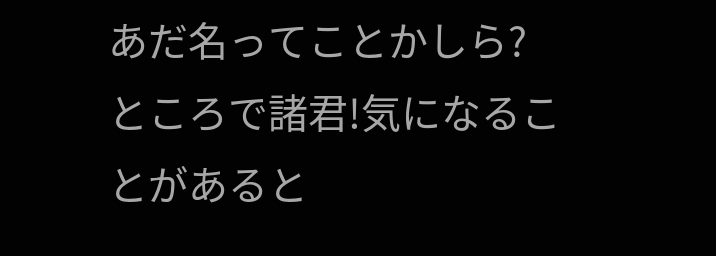あだ名ってことかしら?
ところで諸君!気になることがあると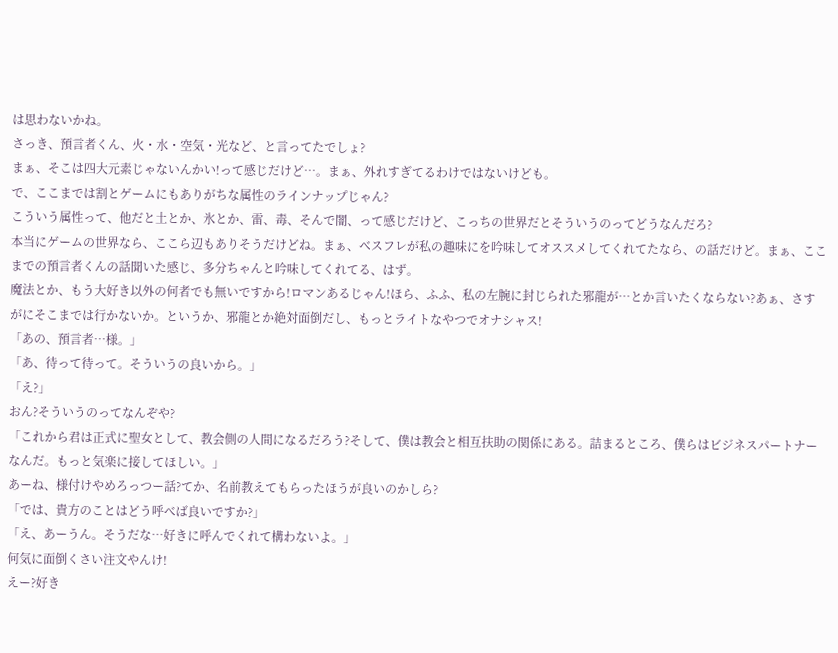は思わないかね。
さっき、預言者くん、火・水・空気・光など、と言ってたでしょ?
まぁ、そこは四大元素じゃないんかい!って感じだけど…。まぁ、外れすぎてるわけではないけども。
で、ここまでは割とゲームにもありがちな属性のラインナップじゃん?
こういう属性って、他だと土とか、氷とか、雷、毒、そんで闇、って感じだけど、こっちの世界だとそういうのってどうなんだろ?
本当にゲームの世界なら、ここら辺もありそうだけどね。まぁ、ベスフレが私の趣味にを吟味してオススメしてくれてたなら、の話だけど。まぁ、ここまでの預言者くんの話聞いた感じ、多分ちゃんと吟味してくれてる、はず。
魔法とか、もう大好き以外の何者でも無いですから!ロマンあるじゃん!ほら、ふふ、私の左腕に封じられた邪龍が…とか言いたくならない?あぁ、さすがにそこまでは行かないか。というか、邪龍とか絶対面倒だし、もっとライトなやつでオナシャス!
「あの、預言者…様。」
「あ、待って待って。そういうの良いから。」
「え?」
おん?そういうのってなんぞや?
「これから君は正式に聖女として、教会側の人間になるだろう?そして、僕は教会と相互扶助の関係にある。詰まるところ、僕らはビジネスパートナーなんだ。もっと気楽に接してほしい。」
あーね、様付けやめろっつー話?てか、名前教えてもらったほうが良いのかしら?
「では、貴方のことはどう呼べば良いですか?」
「え、あーうん。そうだな…好きに呼んでくれて構わないよ。」
何気に面倒くさい注文やんけ!
えー?好き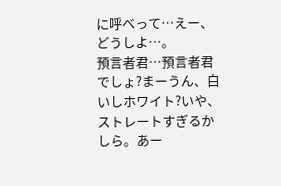に呼べって…えー、どうしよ…。
預言者君…預言者君でしょ?まーうん、白いしホワイト?いや、ストレートすぎるかしら。あー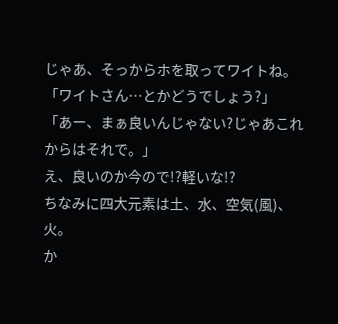じゃあ、そっからホを取ってワイトね。
「ワイトさん…とかどうでしょう?」
「あー、まぁ良いんじゃない?じゃあこれからはそれで。」
え、良いのか今ので!?軽いな!?
ちなみに四大元素は土、水、空気(風)、火。
か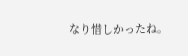なり惜しかったね。